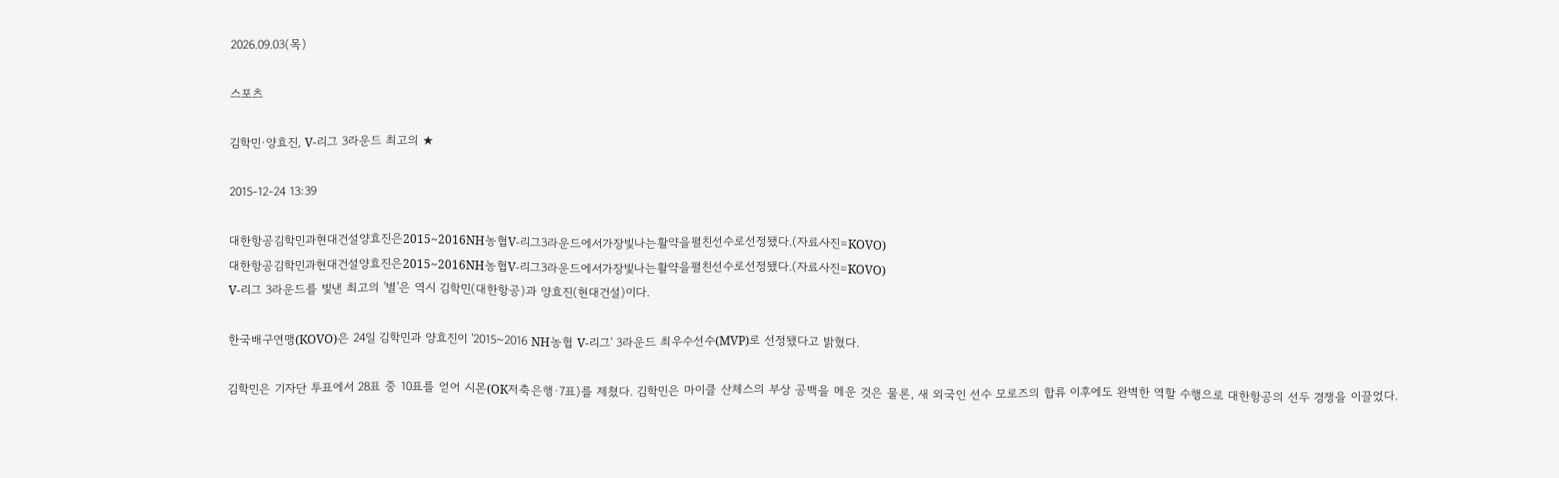2026.09.03(목)

스포츠

김학민·양효진, V-리그 3라운드 최고의 ★

2015-12-24 13:39

대한항공김학민과현대건설양효진은2015~2016NH농협V-리그3라운드에서가장빛나는활약을펼친선수로선정됐다.(자료사진=KOVO)
대한항공김학민과현대건설양효진은2015~2016NH농협V-리그3라운드에서가장빛나는활약을펼친선수로선정됐다.(자료사진=KOVO)
V-리그 3라운드를 빛낸 최고의 '별'은 역시 김학민(대한항공)과 양효진(현대건설)이다.

한국배구연맹(KOVO)은 24일 김학민과 양효진이 '2015~2016 NH농협 V-리그' 3라운드 최우수선수(MVP)로 선정됐다고 밝혔다.

김학민은 기자단 투표에서 28표 중 10표를 얻어 시몬(OK저축은행·7표)를 제쳤다. 김학민은 마이클 산체스의 부상 공백을 메운 것은 물론, 새 외국인 선수 모로즈의 합류 이후에도 완벽한 역할 수행으로 대한항공의 선두 경쟁을 이끌었다.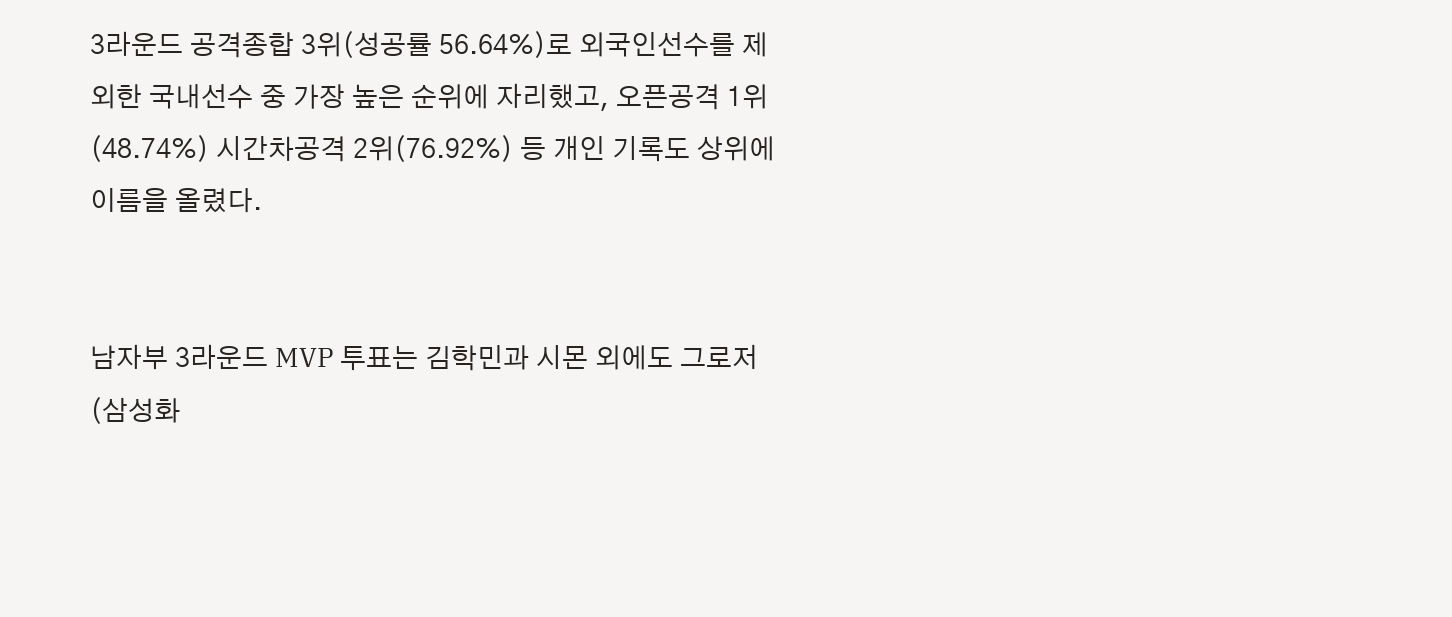3라운드 공격종합 3위(성공률 56.64%)로 외국인선수를 제외한 국내선수 중 가장 높은 순위에 자리했고, 오픈공격 1위(48.74%) 시간차공격 2위(76.92%) 등 개인 기록도 상위에 이름을 올렸다.


남자부 3라운드 MVP 투표는 김학민과 시몬 외에도 그로저(삼성화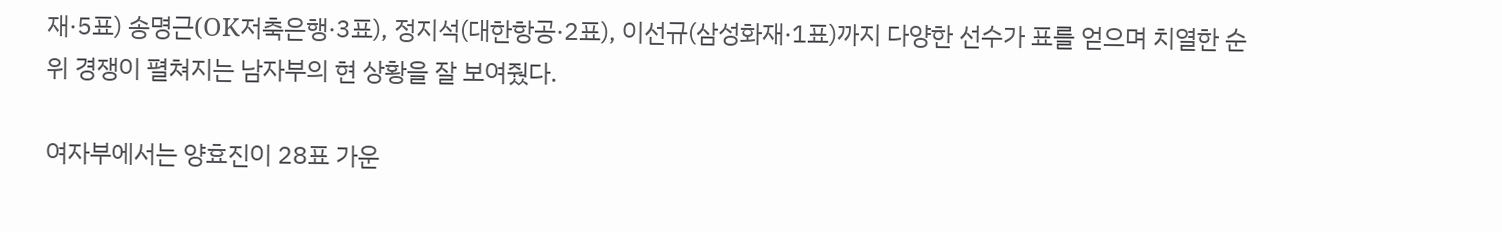재·5표) 송명근(OK저축은행·3표), 정지석(대한항공·2표), 이선규(삼성화재·1표)까지 다양한 선수가 표를 얻으며 치열한 순위 경쟁이 펼쳐지는 남자부의 현 상황을 잘 보여줬다.

여자부에서는 양효진이 28표 가운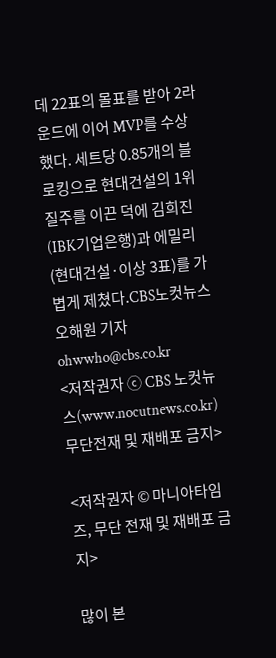데 22표의 몰표를 받아 2라운드에 이어 MVP를 수상했다. 세트당 0.85개의 블로킹으로 현대건설의 1위 질주를 이끈 덕에 김희진(IBK기업은행)과 에밀리(현대건설·이상 3표)를 가볍게 제쳤다.CBS노컷뉴스 오해원 기자 ohwwho@cbs.co.kr
<저작권자 ⓒ CBS 노컷뉴스(www.nocutnews.co.kr) 무단전재 및 재배포 금지>

<저작권자 © 마니아타임즈, 무단 전재 및 재배포 금지>

많이 본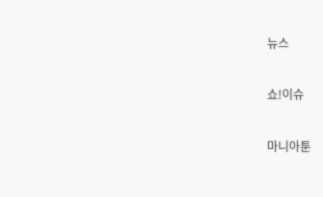뉴스

쇼!이슈

마니아툰